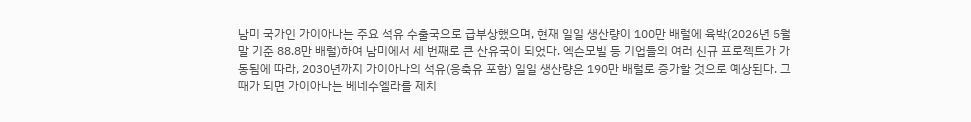남미 국가인 가이아나는 주요 석유 수출국으로 급부상했으며, 현재 일일 생산량이 100만 배럴에 육박(2026년 5월 말 기준 88.8만 배럴)하여 남미에서 세 번째로 큰 산유국이 되었다. 엑슨모빌 등 기업들의 여러 신규 프로젝트가 가동됨에 따라, 2030년까지 가이아나의 석유(응축유 포함) 일일 생산량은 190만 배럴로 증가할 것으로 예상된다. 그때가 되면 가이아나는 베네수엘라를 제치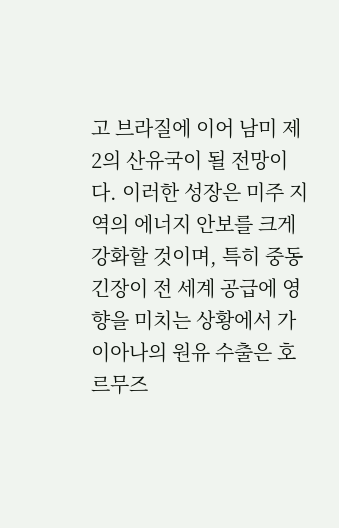고 브라질에 이어 남미 제2의 산유국이 될 전망이다. 이러한 성장은 미주 지역의 에너지 안보를 크게 강화할 것이며, 특히 중동 긴장이 전 세계 공급에 영향을 미치는 상황에서 가이아나의 원유 수출은 호르무즈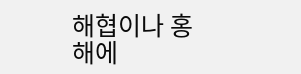해협이나 홍해에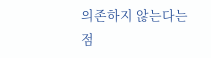의존하지 않는다는 점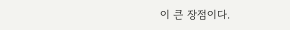이 큰 장점이다.